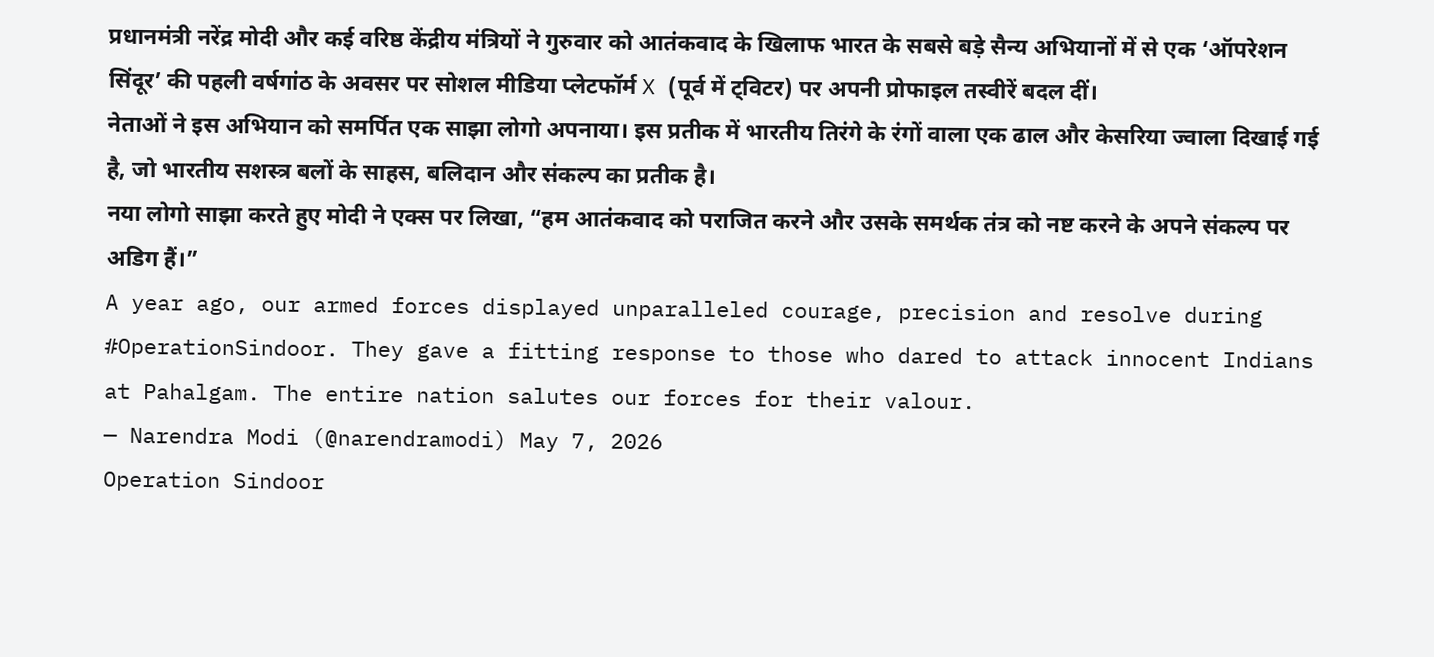प्रधानमंत्री नरेंद्र मोदी और कई वरिष्ठ केंद्रीय मंत्रियों ने गुरुवार को आतंकवाद के खिलाफ भारत के सबसे बड़े सैन्य अभियानों में से एक ‘ऑपरेशन सिंदूर’ की पहली वर्षगांठ के अवसर पर सोशल मीडिया प्लेटफॉर्म X (पूर्व में ट्विटर) पर अपनी प्रोफाइल तस्वीरें बदल दीं।
नेताओं ने इस अभियान को समर्पित एक साझा लोगो अपनाया। इस प्रतीक में भारतीय तिरंगे के रंगों वाला एक ढाल और केसरिया ज्वाला दिखाई गई है, जो भारतीय सशस्त्र बलों के साहस, बलिदान और संकल्प का प्रतीक है।
नया लोगो साझा करते हुए मोदी ने एक्स पर लिखा, “हम आतंकवाद को पराजित करने और उसके समर्थक तंत्र को नष्ट करने के अपने संकल्प पर अडिग हैं।”
A year ago, our armed forces displayed unparalleled courage, precision and resolve during #OperationSindoor. They gave a fitting response to those who dared to attack innocent Indians at Pahalgam. The entire nation salutes our forces for their valour.
— Narendra Modi (@narendramodi) May 7, 2026
Operation Sindoor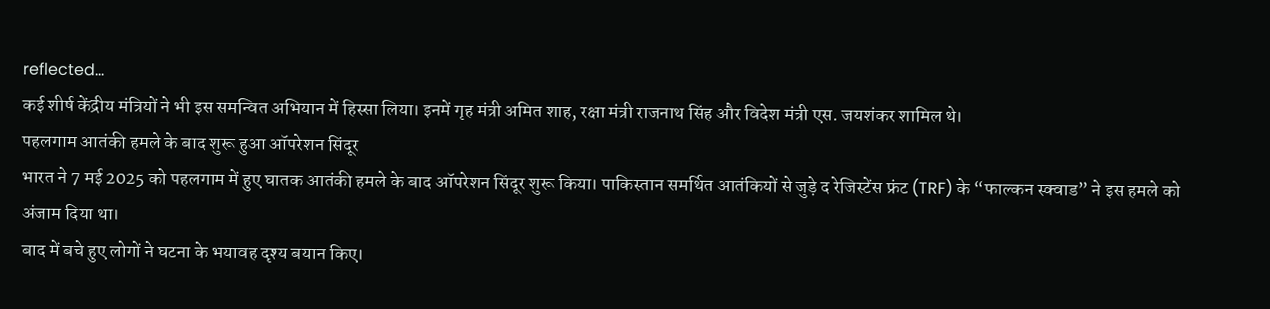reflected…
कई शीर्ष केंद्रीय मंत्रियों ने भी इस समन्वित अभियान में हिस्सा लिया। इनमें गृह मंत्री अमित शाह, रक्षा मंत्री राजनाथ सिंह और विदेश मंत्री एस. जयशंकर शामिल थे।
पहलगाम आतंकी हमले के बाद शुरू हुआ ऑपरेशन सिंदूर
भारत ने 7 मई 2025 को पहलगाम में हुए घातक आतंकी हमले के बाद ऑपरेशन सिंदूर शुरू किया। पाकिस्तान समर्थित आतंकियों से जुड़े द रेजिस्टेंस फ्रंट (TRF) के “फाल्कन स्क्वाड” ने इस हमले को अंजाम दिया था।
बाद में बचे हुए लोगों ने घटना के भयावह दृश्य बयान किए।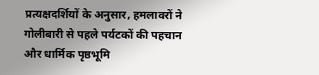प्रत्यक्षदर्शियों के अनुसार, हमलावरों ने गोलीबारी से पहले पर्यटकों की पहचान और धार्मिक पृष्ठभूमि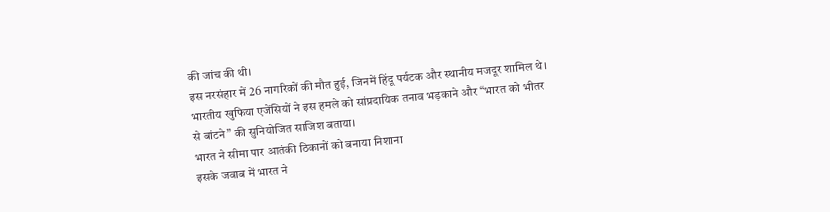की जांच की थी।
इस नरसंहार में 26 नागरिकों की मौत हुई, जिनमें हिंदू पर्यटक और स्थानीय मजदूर शामिल थे। भारतीय खुफिया एजेंसियों ने इस हमले को सांप्रदायिक तनाव भड़काने और “भारत को भीतर से बांटने” की सुनियोजित साजिश बताया।
भारत ने सीमा पार आतंकी ठिकानों को बनाया निशाना
इसके जवाब में भारत ने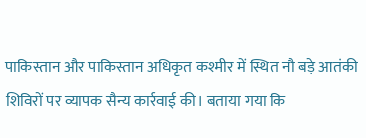पाकिस्तान और पाकिस्तान अधिकृत कश्मीर में स्थित नौ बड़े आतंकी शिविरों पर व्यापक सैन्य कार्रवाई की। बताया गया कि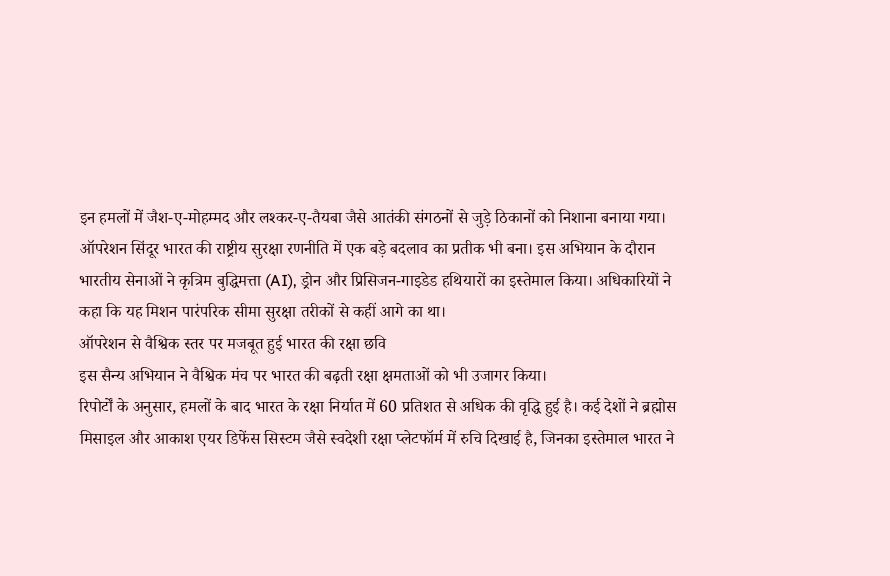इन हमलों में जैश-ए-मोहम्मद और लश्कर-ए-तैयबा जैसे आतंकी संगठनों से जुड़े ठिकानों को निशाना बनाया गया।
ऑपरेशन सिंदूर भारत की राष्ट्रीय सुरक्षा रणनीति में एक बड़े बदलाव का प्रतीक भी बना। इस अभियान के दौरान भारतीय सेनाओं ने कृत्रिम बुद्धिमत्ता (AI), ड्रोन और प्रिसिजन-गाइडेड हथियारों का इस्तेमाल किया। अधिकारियों ने कहा कि यह मिशन पारंपरिक सीमा सुरक्षा तरीकों से कहीं आगे का था।
ऑपरेशन से वैश्विक स्तर पर मजबूत हुई भारत की रक्षा छवि
इस सैन्य अभियान ने वैश्विक मंच पर भारत की बढ़ती रक्षा क्षमताओं को भी उजागर किया।
रिपोर्टों के अनुसार, हमलों के बाद भारत के रक्षा निर्यात में 60 प्रतिशत से अधिक की वृद्धि हुई है। कई देशों ने ब्रह्मोस मिसाइल और आकाश एयर डिफेंस सिस्टम जैसे स्वदेशी रक्षा प्लेटफॉर्म में रुचि दिखाई है, जिनका इस्तेमाल भारत ने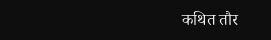कथित तौर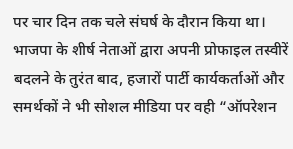पर चार दिन तक चले संघर्ष के दौरान किया था।
भाजपा के शीर्ष नेताओं द्वारा अपनी प्रोफाइल तस्वीरें बदलने के तुरंत बाद, हजारों पार्टी कार्यकर्ताओं और समर्थकों ने भी सोशल मीडिया पर वही “ऑपरेशन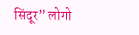सिंदूर” लोगो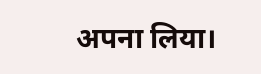अपना लिया।